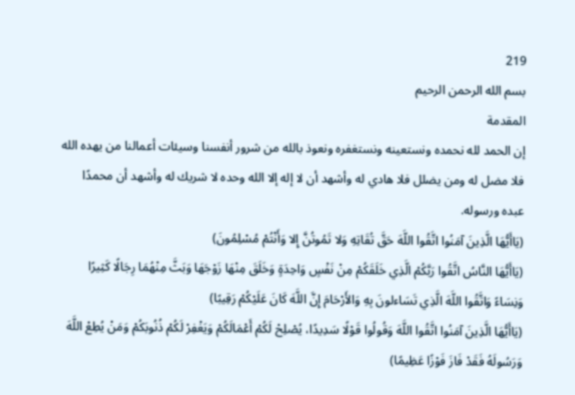219
بسم الله الرحمن الرحيم
المقدمة
إن الحمد لله نحمده ونستعينه ونستغفره ونعوذ بالله من شرور أنفسنا وسيئات أعمالنا من يهده الله فلا مضل له ومن يضلل فلا هادي له وأشهد أن لا إله إلا الله وحده لا شريك له وأشهد أن محمدًا عبده ورسوله.
(يَاأَيُّهَا الَّذِينَ آمَنُوا اتَّقُوا اللَّهَ حَقَّ تُقَاتِهِ وَلا تَمُوتُنَّ إِلا وَأَنْتُمْ مُسْلِمُونَ)
(يَاأَيُّهَا النَّاسُ اتَّقُوا رَبَّكُمْ الَّذِي خَلَقَكُمْ مِنْ نَفْسٍ وَاحِدَةٍ وَخَلَقَ مِنْهَا زَوْجَهَا وَبَثَّ مِنْهُمَا رِجَالًا كَثِيرًا وَنِسَاءً وَاتَّقُوا اللَّهَ الَّذِي تَسَاءلونَ بِهِ وَالأَرْحَامَ إِنَّ اللَّهَ كَانَ عَلَيْكُمْ رَقِيبًا)
(يَاأَيُّهَا الَّذِينَ آمَنُوا اتَّقُوا اللَّهَ وَقُولُوا قَوْلًا سَدِيدًا، يُصْلِحْ لَكُمْ أَعْمَالَكُمْ وَيَغْفِرْ لَكُمْ ذُنُوبَكُمْ وَمَنْ يُطِعْ اللَّهَ وَرَسُولَهُ فَقَدْ فَازَ فَوْزًا عَظِيمًا)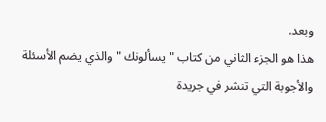وبعد.
هذا هو الجزء الثاني من كتاب " يسألونك " والذي يضم الأسئلة والأجوبة التي تنشر في جريدة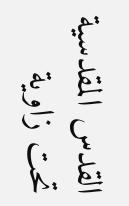القدس المقدسية تحت زاوية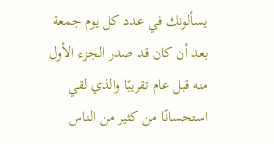يسألونك في عدد كل يوم جمعة بعد أن كان قد صدر الجزء الأول منه قبل عام تقريبًا والذي لقي استحسانًا من كثير من الناس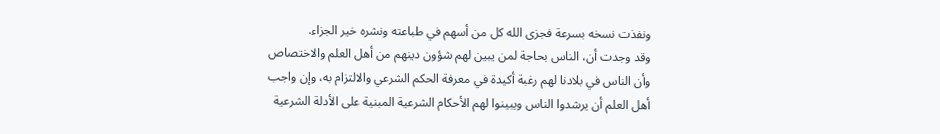ونفذت نسخه بسرعة فجزى الله كل من أسهم في طباعته ونشره خير الجزاء.
وقد وجدت أن، الناس بحاجة لمن يبين لهم شؤون دينهم من أهل العلم والاختصاص وأن الناس في بلادنا لهم رغبة أكيدة في معرفة الحكم الشرعي والالتزام به، وإن واجب أهل العلم أن يرشدوا الناس ويبينوا لهم الأحكام الشرعية المبنية على الأدلة الشرعية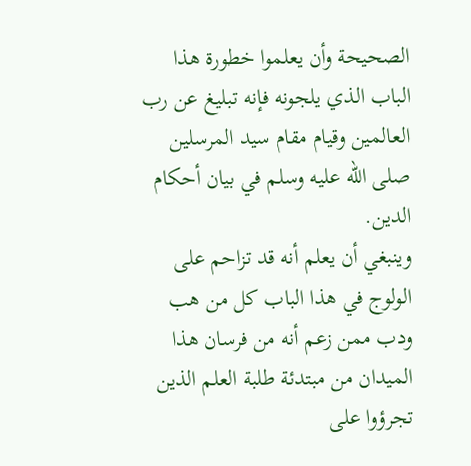الصحيحة وأن يعلموا خطورة هذا الباب الذي يلجونه فإنه تبليغ عن رب العالمين وقيام مقام سيد المرسلين صلى الله عليه وسلم في بيان أحكام الدين.
وينبغي أن يعلم أنه قد تزاحم على الولوج في هذا الباب كل من هب ودب ممن زعم أنه من فرسان هذا الميدان من مبتدئة طلبة العلم الذين تجرؤوا على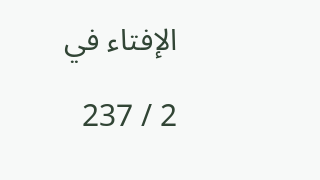الإفتاء في

2 / 237